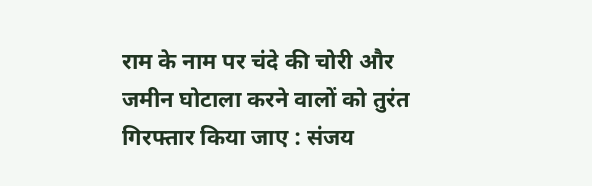राम के नाम पर चंदे की चोरी और जमीन घोटाला करने वालों को तुरंत गिरफ्तार किया जाए : संजय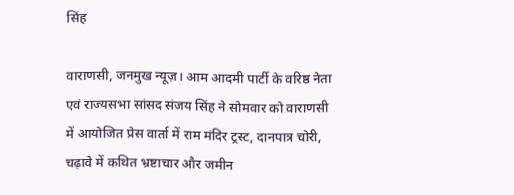सिंह

वाराणसी, जनमुख न्यूज़। आम आदमी पार्टी के वरिष्ठ नेता एवं राज्यसभा सांसद संजय सिंह ने सोमवार को वाराणसी में आयोजित प्रेस वार्ता में राम मंदिर ट्रस्ट, दानपात्र चोरी, चढ़ावे में कथित भ्रष्टाचार और जमीन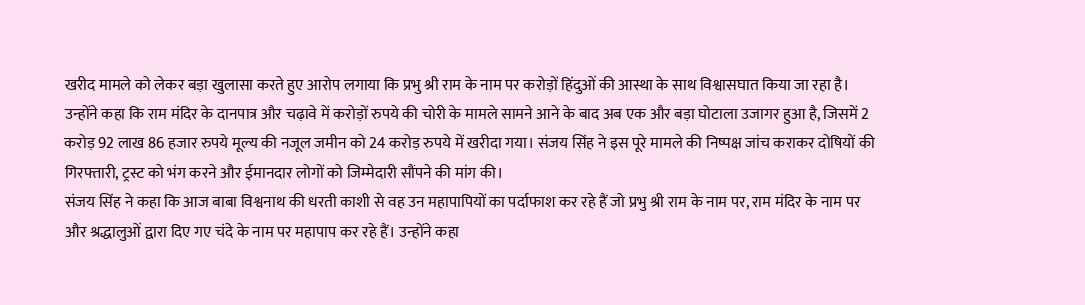खरीद मामले को लेकर बड़ा खुलासा करते हुए आरोप लगाया कि प्रभु श्री राम के नाम पर करोड़ों हिंदुओं की आस्था के साथ विश्वासघात किया जा रहा है। उन्होंने कहा कि राम मंदिर के दानपात्र और चढ़ावे में करोड़ों रुपये की चोरी के मामले सामने आने के बाद अब एक और बड़ा घोटाला उजागर हुआ है, जिसमें 2 करोड़ 92 लाख 86 हजार रुपये मूल्य की नजूल जमीन को 24 करोड़ रुपये में खरीदा गया। संजय सिंह ने इस पूरे मामले की निष्पक्ष जांच कराकर दोषियों की गिरफ्तारी, ट्रस्ट को भंग करने और ईमानदार लोगों को जिम्मेदारी सौंपने की मांग की।
संजय सिंह ने कहा कि आज बाबा विश्वनाथ की धरती काशी से वह उन महापापियों का पर्दाफाश कर रहे हैं जो प्रभु श्री राम के नाम पर, राम मंदिर के नाम पर और श्रद्धालुओं द्वारा दिए गए चंदे के नाम पर महापाप कर रहे हैं। उन्होंने कहा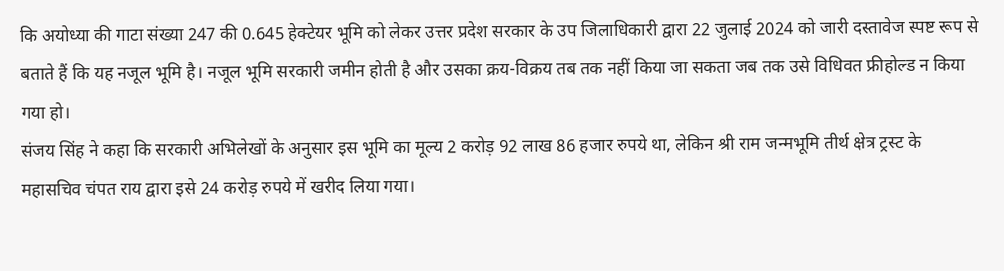कि अयोध्या की गाटा संख्या 247 की 0.645 हेक्टेयर भूमि को लेकर उत्तर प्रदेश सरकार के उप जिलाधिकारी द्वारा 22 जुलाई 2024 को जारी दस्तावेज स्पष्ट रूप से बताते हैं कि यह नजूल भूमि है। नजूल भूमि सरकारी जमीन होती है और उसका क्रय-विक्रय तब तक नहीं किया जा सकता जब तक उसे विधिवत फ्रीहोल्ड न किया गया हो।
संजय सिंह ने कहा कि सरकारी अभिलेखों के अनुसार इस भूमि का मूल्य 2 करोड़ 92 लाख 86 हजार रुपये था, लेकिन श्री राम जन्मभूमि तीर्थ क्षेत्र ट्रस्ट के महासचिव चंपत राय द्वारा इसे 24 करोड़ रुपये में खरीद लिया गया।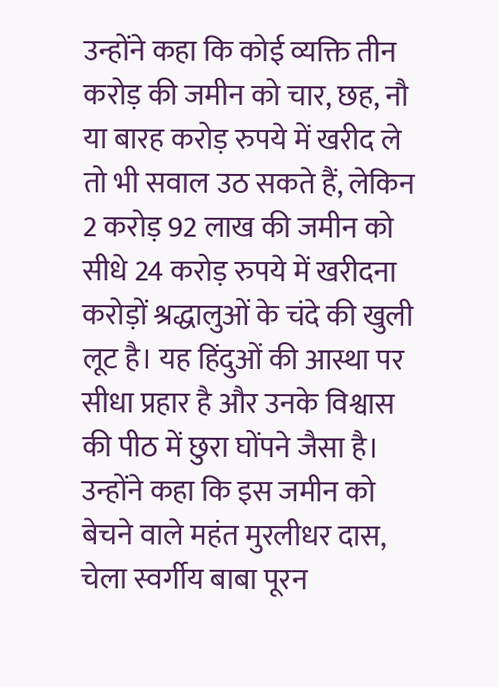उन्होंने कहा कि कोई व्यक्ति तीन करोड़ की जमीन को चार, छह, नौ या बारह करोड़ रुपये में खरीद ले तो भी सवाल उठ सकते हैं, लेकिन 2 करोड़ 92 लाख की जमीन को सीधे 24 करोड़ रुपये में खरीदना करोड़ों श्रद्धालुओं के चंदे की खुली लूट है। यह हिंदुओं की आस्था पर सीधा प्रहार है और उनके विश्वास की पीठ में छुरा घोंपने जैसा है।
उन्होंने कहा कि इस जमीन को बेचने वाले महंत मुरलीधर दास, चेला स्वर्गीय बाबा पूरन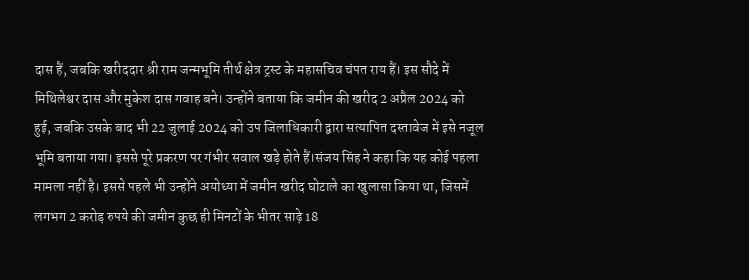दास हैं, जबकि खरीददार श्री राम जन्मभूमि तीर्थ क्षेत्र ट्रस्ट के महासचिव चंपत राय हैं। इस सौदे में मिथिलेश्वर दास और मुकेश दास गवाह बने। उन्होंने बताया कि जमीन की खरीद 2 अप्रैल 2024 को हुई, जबकि उसके बाद भी 22 जुलाई 2024 को उप जिलाधिकारी द्वारा सत्यापित दस्तावेज में इसे नजूल भूमि बताया गया। इससे पूरे प्रकरण पर गंभीर सवाल खड़े होते हैं।संजय सिंह ने कहा कि यह कोई पहला मामला नहीं है। इससे पहले भी उन्होंने अयोध्या में जमीन खरीद घोटाले का खुलासा किया था, जिसमें लगभग 2 करोड़ रुपये की जमीन कुछ ही मिनटों के भीतर साढ़े 18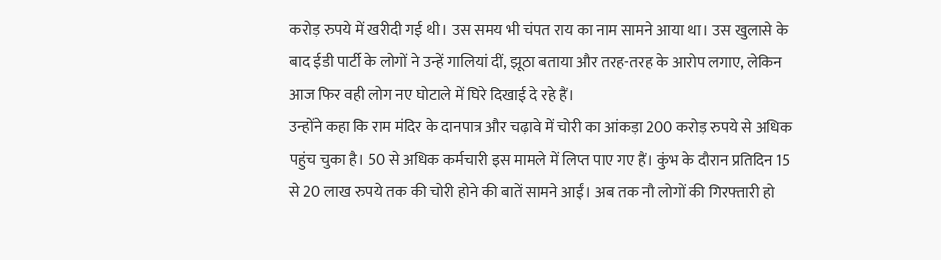करोड़ रुपये में खरीदी गई थी। उस समय भी चंपत राय का नाम सामने आया था। उस खुलासे के बाद ईडी पार्टी के लोगों ने उन्हें गालियां दीं, झूठा बताया और तरह-तरह के आरोप लगाए, लेकिन आज फिर वही लोग नए घोटाले में घिरे दिखाई दे रहे हैं।
उन्होंने कहा कि राम मंदिर के दानपात्र और चढ़ावे में चोरी का आंकड़ा 200 करोड़ रुपये से अधिक पहुंच चुका है। 50 से अधिक कर्मचारी इस मामले में लिप्त पाए गए हैं। कुंभ के दौरान प्रतिदिन 15 से 20 लाख रुपये तक की चोरी होने की बातें सामने आईं। अब तक नौ लोगों की गिरफ्तारी हो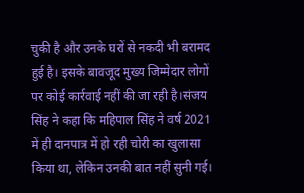चुकी है और उनके घरों से नकदी भी बरामद हुई है। इसके बावजूद मुख्य जिम्मेदार लोगों पर कोई कार्रवाई नहीं की जा रही है।संजय सिंह ने कहा कि महिपाल सिंह ने वर्ष 2021 में ही दानपात्र में हो रही चोरी का खुलासा किया था, लेकिन उनकी बात नहीं सुनी गई।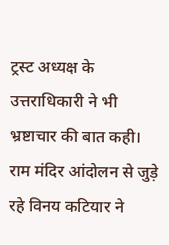ट्रस्ट अध्यक्ष के उत्तराधिकारी ने भी भ्रष्टाचार की बात कही। राम मंदिर आंदोलन से जुड़े रहे विनय कटियार ने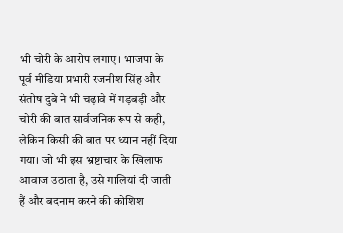भी चोरी के आरोप लगाए। भाजपा के पूर्व मीडिया प्रभारी रजनीश सिंह और संतोष दुबे ने भी चढ़ावे में गड़बड़ी और चोरी की बात सार्वजनिक रूप से कही, लेकिन किसी की बात पर ध्यान नहीं दिया गया। जो भी इस भ्रष्टाचार के खिलाफ आवाज उठाता है, उसे गालियां दी जाती हैं और बदनाम करने की कोशिश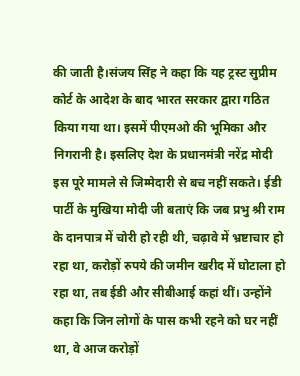की जाती है।संजय सिंह ने कहा कि यह ट्रस्ट सुप्रीम कोर्ट के आदेश के बाद भारत सरकार द्वारा गठित किया गया था। इसमें पीएमओ की भूमिका और निगरानी है। इसलिए देश के प्रधानमंत्री नरेंद्र मोदी इस पूरे मामले से जिम्मेदारी से बच नहीं सकते। ईडी पार्टी के मुखिया मोदी जी बताएं कि जब प्रभु श्री राम के दानपात्र में चोरी हो रही थी, चढ़ावे में भ्रष्टाचार हो रहा था, करोड़ों रुपये की जमीन खरीद में घोटाला हो रहा था, तब ईडी और सीबीआई कहां थीं। उन्होंने कहा कि जिन लोगों के पास कभी रहने को घर नहीं था, वे आज करोड़ों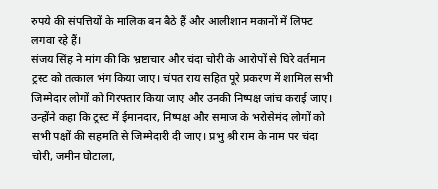रुपये की संपत्तियों के मालिक बन बैठे हैं और आलीशान मकानों में लिफ्ट लगवा रहे हैं।
संजय सिंह ने मांग की कि भ्रष्टाचार और चंदा चोरी के आरोपों से घिरे वर्तमान ट्रस्ट को तत्काल भंग किया जाए। चंपत राय सहित पूरे प्रकरण में शामिल सभी जिम्मेदार लोगों को गिरफ्तार किया जाए और उनकी निष्पक्ष जांच कराई जाए। उन्होंने कहा कि ट्रस्ट में ईमानदार, निष्पक्ष और समाज के भरोसेमंद लोगों को सभी पक्षों की सहमति से जिम्मेदारी दी जाए। प्रभु श्री राम के नाम पर चंदा चोरी, जमीन घोटाला,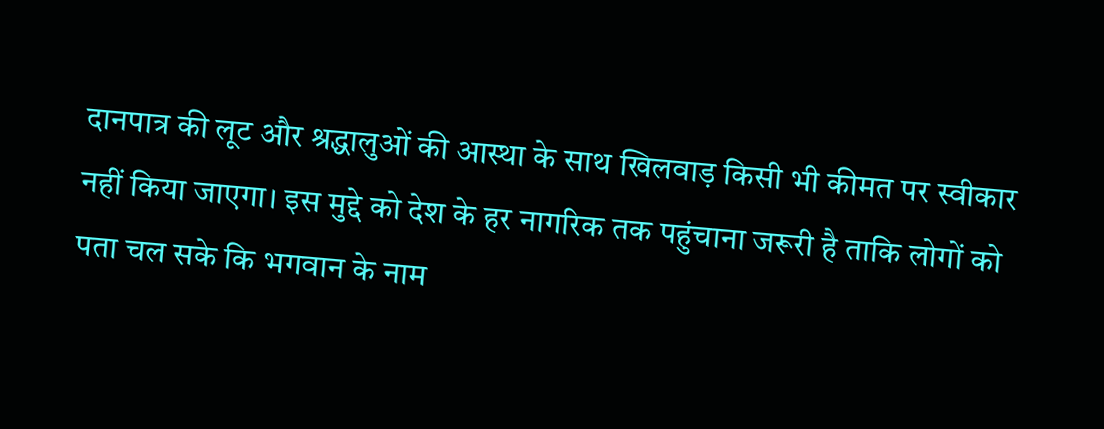दानपात्र की लूट और श्रद्धालुओं की आस्था के साथ खिलवाड़ किसी भी कीमत पर स्वीकार नहीं किया जाएगा। इस मुद्दे को देश के हर नागरिक तक पहुंचाना जरूरी है ताकि लोगों को पता चल सके कि भगवान के नाम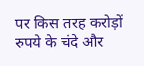पर किस तरह करोड़ों रुपये के चंदे और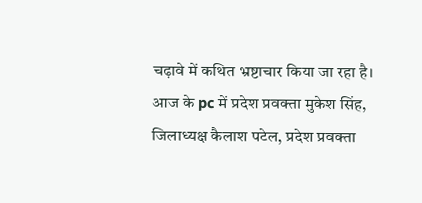चढ़ावे में कथित भ्रष्टाचार किया जा रहा है। आज के pc में प्रदेश प्रवक्ता मुकेश सिंह, जिलाध्यक्ष कैलाश पटेल, प्रदेश प्रवक्ता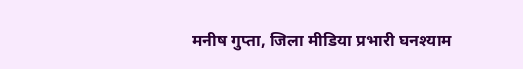मनीष गुप्ता, जिला मीडिया प्रभारी घनश्याम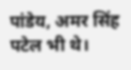पांडेय, अमर सिंह पटेल भी थे।